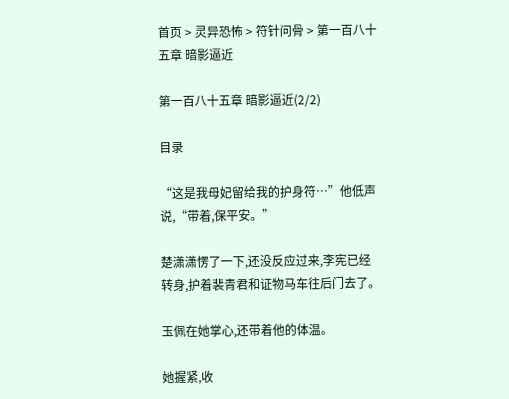首页 > 灵异恐怖 > 符针问骨 > 第一百八十五章 暗影逼近

第一百八十五章 暗影逼近(2/2)

目录

“这是我母妃留给我的护身符…”他低声说,“带着,保平安。”

楚潇潇愣了一下,还没反应过来,李宪已经转身,护着裴青君和证物马车往后门去了。

玉佩在她掌心,还带着他的体温。

她握紧,收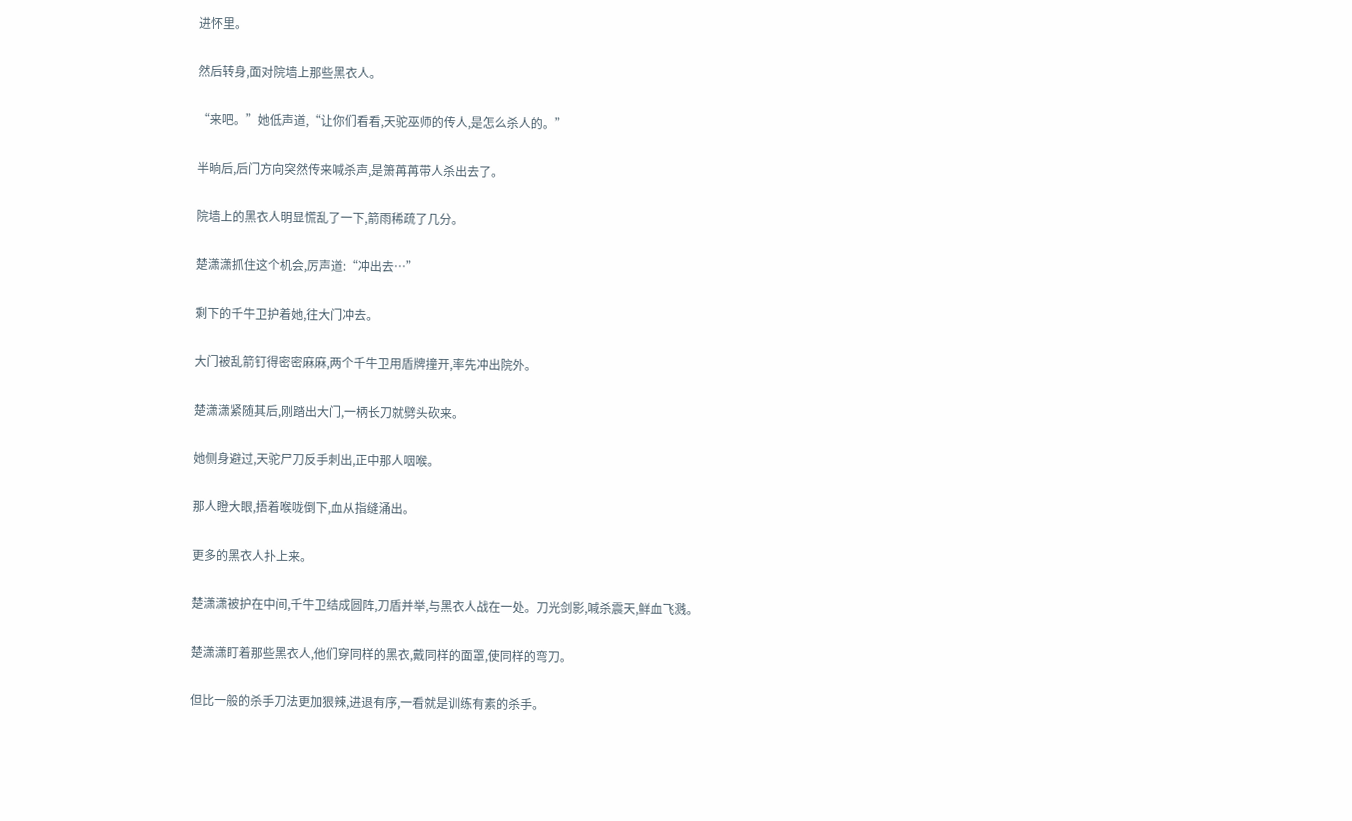进怀里。

然后转身,面对院墙上那些黑衣人。

“来吧。”她低声道,“让你们看看,天驼巫师的传人,是怎么杀人的。”

半晌后,后门方向突然传来喊杀声,是箫苒苒带人杀出去了。

院墙上的黑衣人明显慌乱了一下,箭雨稀疏了几分。

楚潇潇抓住这个机会,厉声道:“冲出去…”

剩下的千牛卫护着她,往大门冲去。

大门被乱箭钉得密密麻麻,两个千牛卫用盾牌撞开,率先冲出院外。

楚潇潇紧随其后,刚踏出大门,一柄长刀就劈头砍来。

她侧身避过,天驼尸刀反手刺出,正中那人咽喉。

那人瞪大眼,捂着喉咙倒下,血从指缝涌出。

更多的黑衣人扑上来。

楚潇潇被护在中间,千牛卫结成圆阵,刀盾并举,与黑衣人战在一处。刀光剑影,喊杀震天,鲜血飞溅。

楚潇潇盯着那些黑衣人,他们穿同样的黑衣,戴同样的面罩,使同样的弯刀。

但比一般的杀手刀法更加狠辣,进退有序,一看就是训练有素的杀手。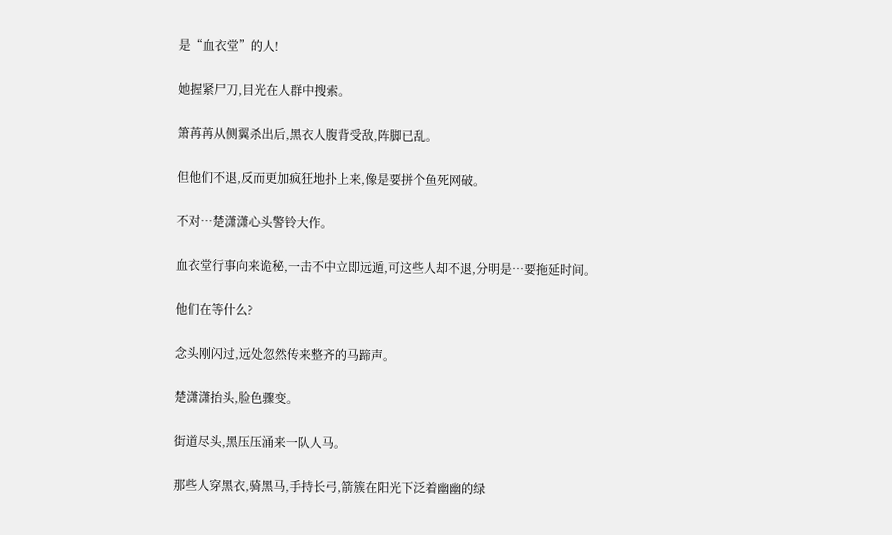是“血衣堂”的人!

她握紧尸刀,目光在人群中搜索。

箫苒苒从侧翼杀出后,黑衣人腹背受敌,阵脚已乱。

但他们不退,反而更加疯狂地扑上来,像是要拼个鱼死网破。

不对…楚潇潇心头警铃大作。

血衣堂行事向来诡秘,一击不中立即远遁,可这些人却不退,分明是…要拖延时间。

他们在等什么?

念头刚闪过,远处忽然传来整齐的马蹄声。

楚潇潇抬头,脸色骤变。

街道尽头,黑压压涌来一队人马。

那些人穿黑衣,骑黑马,手持长弓,箭簇在阳光下泛着幽幽的绿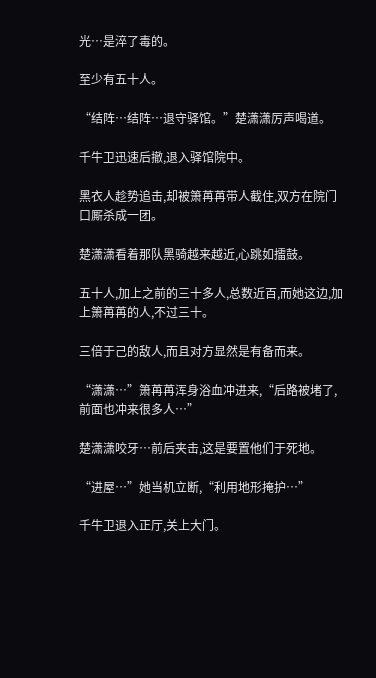光…是淬了毒的。

至少有五十人。

“结阵…结阵…退守驿馆。”楚潇潇厉声喝道。

千牛卫迅速后撤,退入驿馆院中。

黑衣人趁势追击,却被箫苒苒带人截住,双方在院门口厮杀成一团。

楚潇潇看着那队黑骑越来越近,心跳如擂鼓。

五十人,加上之前的三十多人,总数近百,而她这边,加上箫苒苒的人,不过三十。

三倍于己的敌人,而且对方显然是有备而来。

“潇潇…”箫苒苒浑身浴血冲进来,“后路被堵了,前面也冲来很多人…”

楚潇潇咬牙…前后夹击,这是要置他们于死地。

“进屋…”她当机立断,“利用地形掩护…”

千牛卫退入正厅,关上大门。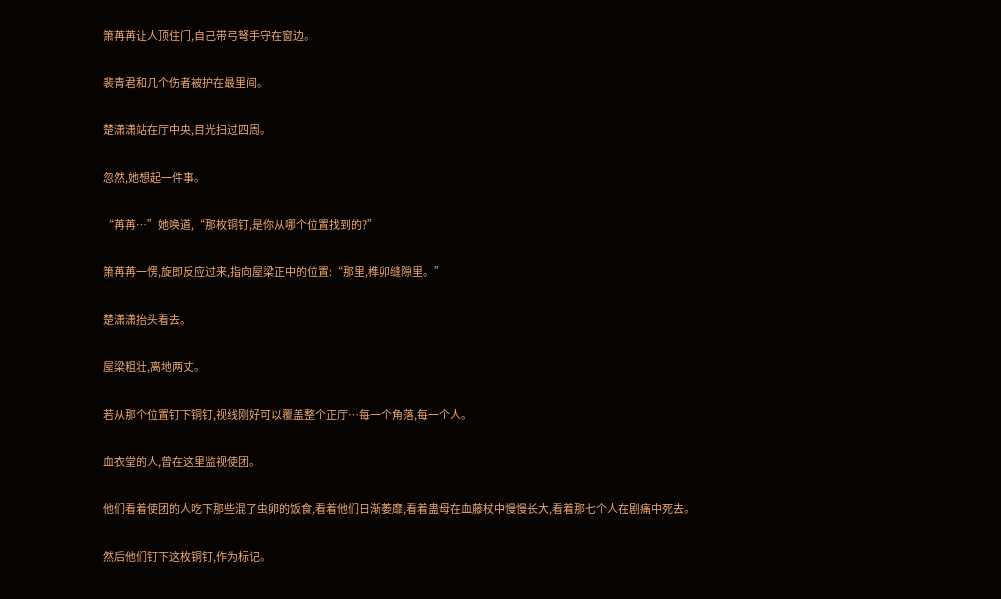箫苒苒让人顶住门,自己带弓弩手守在窗边。

裴青君和几个伤者被护在最里间。

楚潇潇站在厅中央,目光扫过四周。

忽然,她想起一件事。

“苒苒…”她唤道,“那枚铜钉,是你从哪个位置找到的?”

箫苒苒一愣,旋即反应过来,指向屋梁正中的位置:“那里,榫卯缝隙里。”

楚潇潇抬头看去。

屋梁粗壮,离地两丈。

若从那个位置钉下铜钉,视线刚好可以覆盖整个正厅…每一个角落,每一个人。

血衣堂的人,曾在这里监视使团。

他们看着使团的人吃下那些混了虫卵的饭食,看着他们日渐萎靡,看着蛊母在血藤杖中慢慢长大,看着那七个人在剧痛中死去。

然后他们钉下这枚铜钉,作为标记。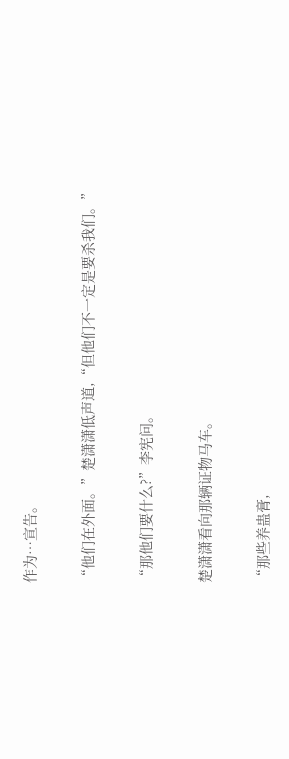作为…宣告。

“他们在外面。”楚潇潇低声道,“但他们不一定是要杀我们。”

“那他们要什么?”李宪问。

楚潇潇看向那辆证物马车。

“那些养蛊膏,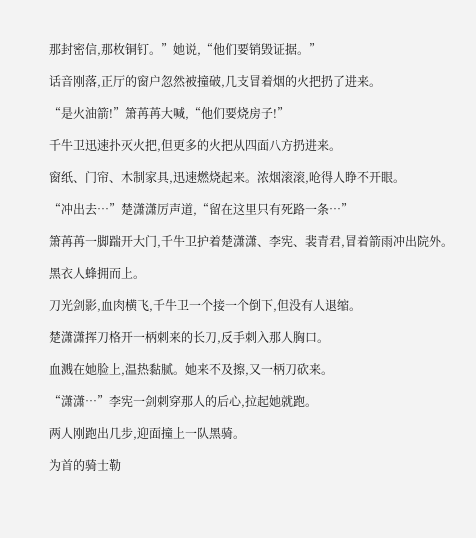那封密信,那枚铜钉。”她说,“他们要销毁证据。”

话音刚落,正厅的窗户忽然被撞破,几支冒着烟的火把扔了进来。

“是火油箭!”箫苒苒大喊,“他们要烧房子!”

千牛卫迅速扑灭火把,但更多的火把从四面八方扔进来。

窗纸、门帘、木制家具,迅速燃烧起来。浓烟滚滚,呛得人睁不开眼。

“冲出去…”楚潇潇厉声道,“留在这里只有死路一条…”

箫苒苒一脚踹开大门,千牛卫护着楚潇潇、李宪、裴青君,冒着箭雨冲出院外。

黑衣人蜂拥而上。

刀光剑影,血肉横飞,千牛卫一个接一个倒下,但没有人退缩。

楚潇潇挥刀格开一柄刺来的长刀,反手刺入那人胸口。

血溅在她脸上,温热黏腻。她来不及擦,又一柄刀砍来。

“潇潇…”李宪一剑刺穿那人的后心,拉起她就跑。

两人刚跑出几步,迎面撞上一队黑骑。

为首的骑士勒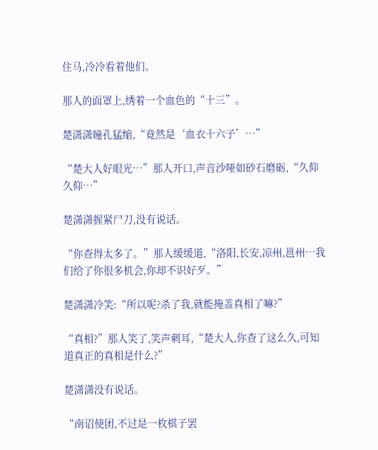住马,冷冷看着他们。

那人的面罩上,绣着一个血色的“十三”。

楚潇潇瞳孔猛缩,“竟然是‘血衣十六子’…”

“楚大人好眼光…”那人开口,声音沙哑如砂石磨砺,“久仰久仰…”

楚潇潇握紧尸刀,没有说话。

“你查得太多了。”那人缓缓道,“洛阳,长安,凉州,邕州…我们给了你很多机会,你却不识好歹。”

楚潇潇冷笑:“所以呢?杀了我,就能掩盖真相了嘛?”

“真相?”那人笑了,笑声刺耳,“楚大人,你查了这么久,可知道真正的真相是什么?”

楚潇潇没有说话。

“南诏使团,不过是一枚棋子罢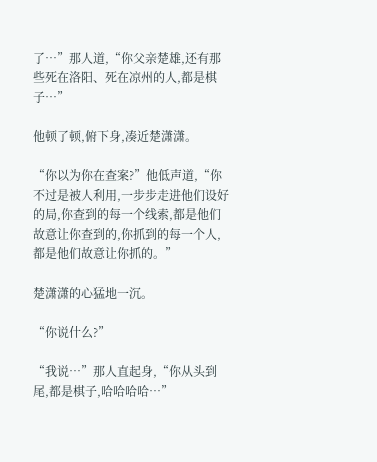了…”那人道,“你父亲楚雄,还有那些死在洛阳、死在凉州的人,都是棋子…”

他顿了顿,俯下身,凑近楚潇潇。

“你以为你在查案?”他低声道,“你不过是被人利用,一步步走进他们设好的局,你查到的每一个线索,都是他们故意让你查到的,你抓到的每一个人,都是他们故意让你抓的。”

楚潇潇的心猛地一沉。

“你说什么?”

“我说…”那人直起身,“你从头到尾,都是棋子,哈哈哈哈…”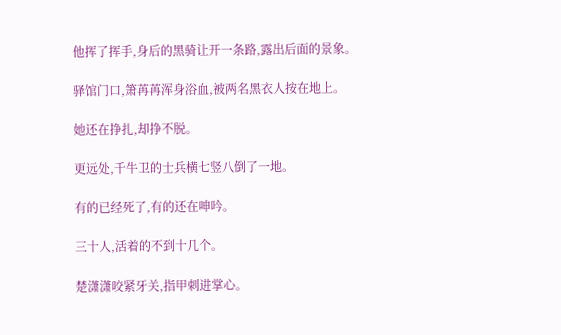他挥了挥手,身后的黑骑让开一条路,露出后面的景象。

驿馆门口,箫苒苒浑身浴血,被两名黑衣人按在地上。

她还在挣扎,却挣不脱。

更远处,千牛卫的士兵横七竖八倒了一地。

有的已经死了,有的还在呻吟。

三十人,活着的不到十几个。

楚潇潇咬紧牙关,指甲刺进掌心。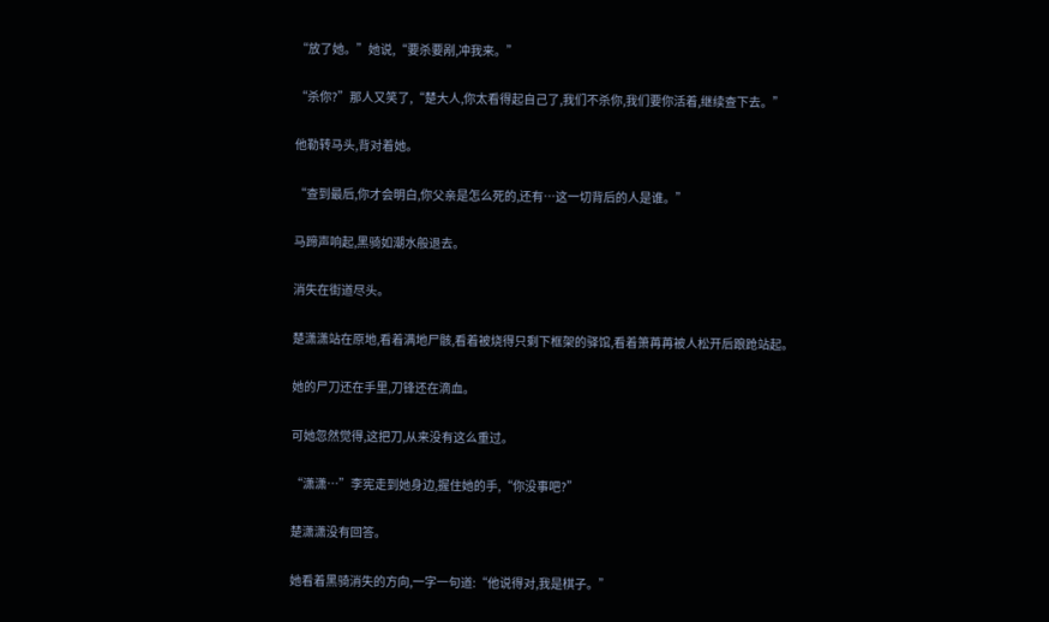“放了她。”她说,“要杀要剐,冲我来。”

“杀你?”那人又笑了,“楚大人,你太看得起自己了,我们不杀你,我们要你活着,继续查下去。”

他勒转马头,背对着她。

“查到最后,你才会明白,你父亲是怎么死的,还有…这一切背后的人是谁。”

马蹄声响起,黑骑如潮水般退去。

消失在街道尽头。

楚潇潇站在原地,看着满地尸骸,看着被烧得只剩下框架的驿馆,看着箫苒苒被人松开后踉跄站起。

她的尸刀还在手里,刀锋还在滴血。

可她忽然觉得,这把刀,从来没有这么重过。

“潇潇…”李宪走到她身边,握住她的手,“你没事吧?”

楚潇潇没有回答。

她看着黑骑消失的方向,一字一句道:“他说得对,我是棋子。”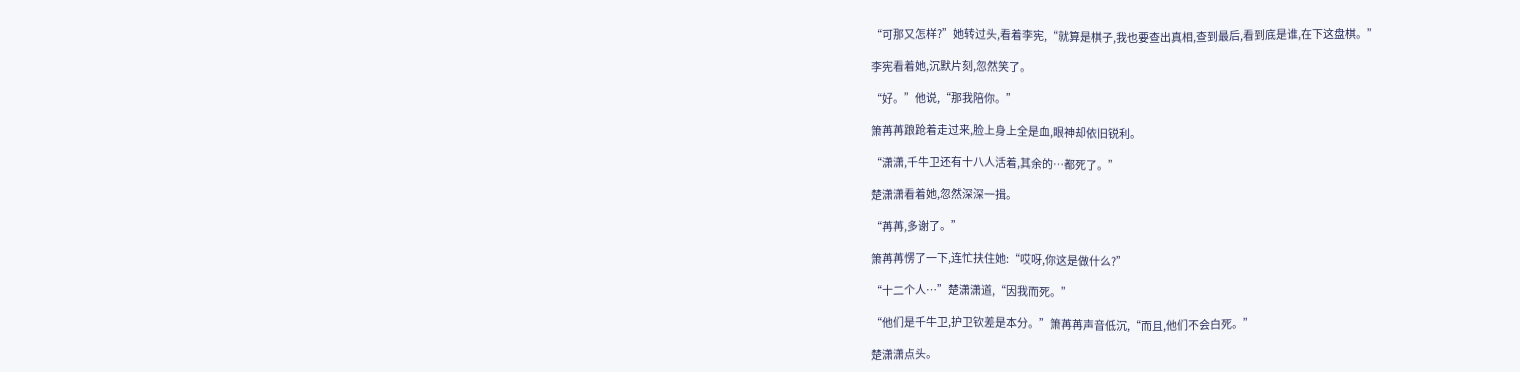“可那又怎样?”她转过头,看着李宪,“就算是棋子,我也要查出真相,查到最后,看到底是谁,在下这盘棋。”

李宪看着她,沉默片刻,忽然笑了。

“好。”他说,“那我陪你。”

箫苒苒踉跄着走过来,脸上身上全是血,眼神却依旧锐利。

“潇潇,千牛卫还有十八人活着,其余的…都死了。”

楚潇潇看着她,忽然深深一揖。

“苒苒,多谢了。”

箫苒苒愣了一下,连忙扶住她:“哎呀,你这是做什么?”

“十二个人…”楚潇潇道,“因我而死。”

“他们是千牛卫,护卫钦差是本分。”箫苒苒声音低沉,“而且,他们不会白死。”

楚潇潇点头。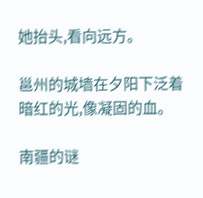她抬头,看向远方。

邕州的城墙在夕阳下泛着暗红的光,像凝固的血。

南疆的谜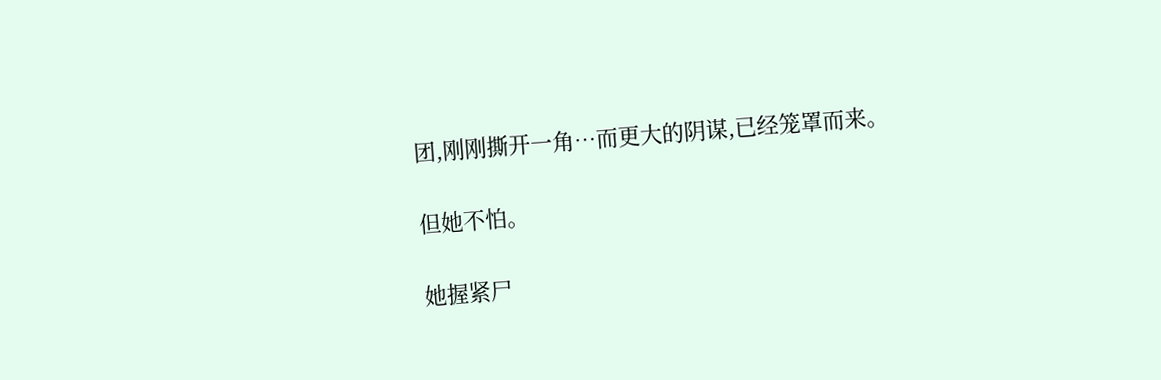团,刚刚撕开一角…而更大的阴谋,已经笼罩而来。

但她不怕。

她握紧尸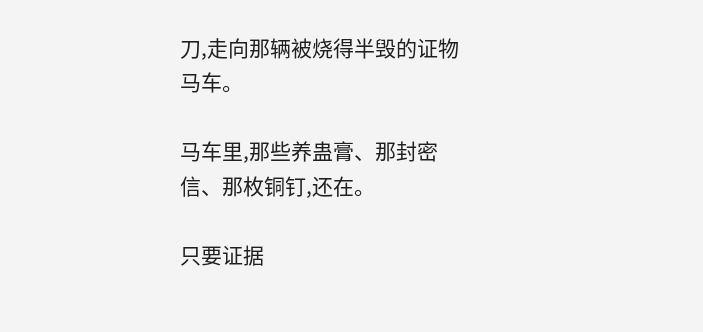刀,走向那辆被烧得半毁的证物马车。

马车里,那些养蛊膏、那封密信、那枚铜钉,还在。

只要证据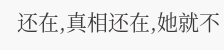还在,真相还在,她就不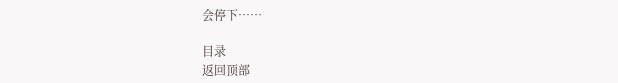会停下……

目录
返回顶部